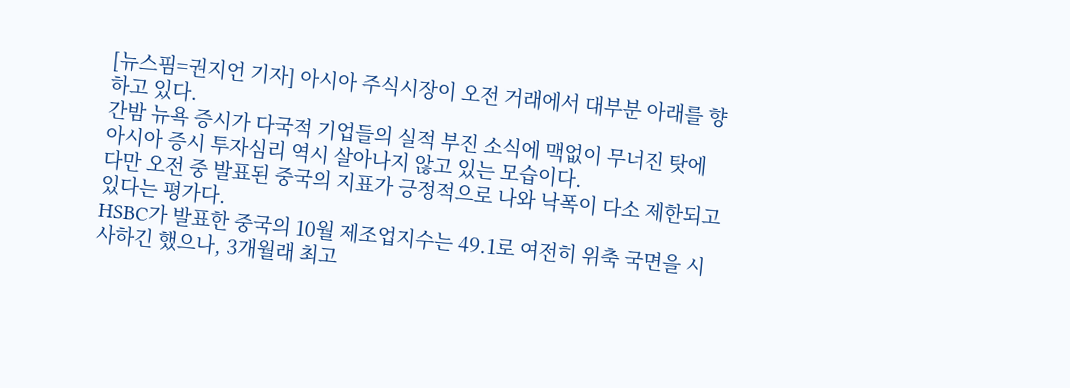[뉴스핌=권지언 기자] 아시아 주식시장이 오전 거래에서 대부분 아래를 향하고 있다.
간밤 뉴욕 증시가 다국적 기업들의 실적 부진 소식에 맥없이 무너진 탓에 아시아 증시 투자심리 역시 살아나지 않고 있는 모습이다.
다만 오전 중 발표된 중국의 지표가 긍정적으로 나와 낙폭이 다소 제한되고 있다는 평가다.
HSBC가 발표한 중국의 10월 제조업지수는 49.1로 여전히 위축 국면을 시사하긴 했으나, 3개월래 최고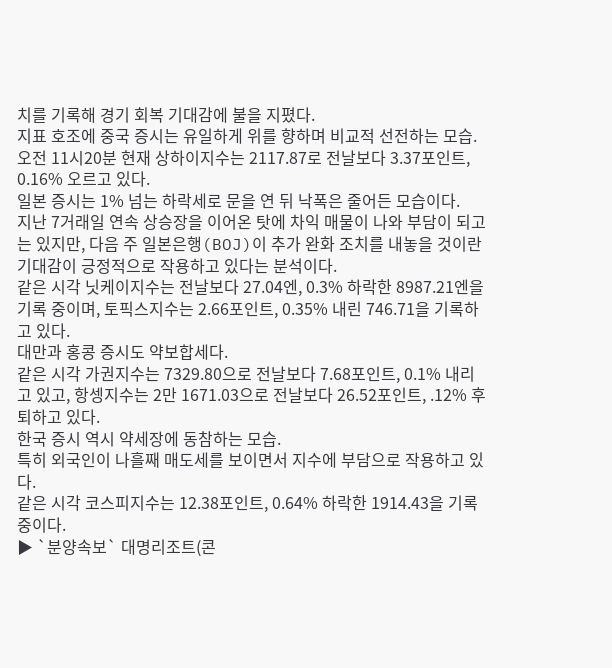치를 기록해 경기 회복 기대감에 불을 지폈다.
지표 호조에 중국 증시는 유일하게 위를 향하며 비교적 선전하는 모습.
오전 11시20분 현재 상하이지수는 2117.87로 전날보다 3.37포인트, 0.16% 오르고 있다.
일본 증시는 1% 넘는 하락세로 문을 연 뒤 낙폭은 줄어든 모습이다.
지난 7거래일 연속 상승장을 이어온 탓에 차익 매물이 나와 부담이 되고는 있지만, 다음 주 일본은행(BOJ)이 추가 완화 조치를 내놓을 것이란 기대감이 긍정적으로 작용하고 있다는 분석이다.
같은 시각 닛케이지수는 전날보다 27.04엔, 0.3% 하락한 8987.21엔을 기록 중이며, 토픽스지수는 2.66포인트, 0.35% 내린 746.71을 기록하고 있다.
대만과 홍콩 증시도 약보합세다.
같은 시각 가권지수는 7329.80으로 전날보다 7.68포인트, 0.1% 내리고 있고, 항셍지수는 2만 1671.03으로 전날보다 26.52포인트, .12% 후퇴하고 있다.
한국 증시 역시 약세장에 동참하는 모습.
특히 외국인이 나흘째 매도세를 보이면서 지수에 부담으로 작용하고 있다.
같은 시각 코스피지수는 12.38포인트, 0.64% 하락한 1914.43을 기록 중이다.
▶ `분양속보` 대명리조트(콘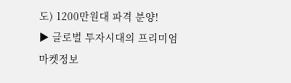도) 1200만원대 파격 분양!
▶ 글로벌 투자시대의 프리미엄 마켓정보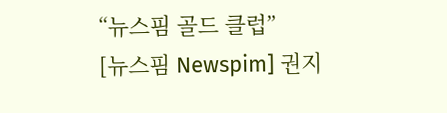“뉴스핌 골드 클럽”
[뉴스핌 Newspim] 권지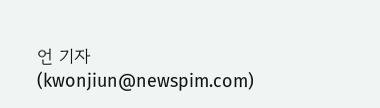언 기자 (kwonjiun@newspim.com)